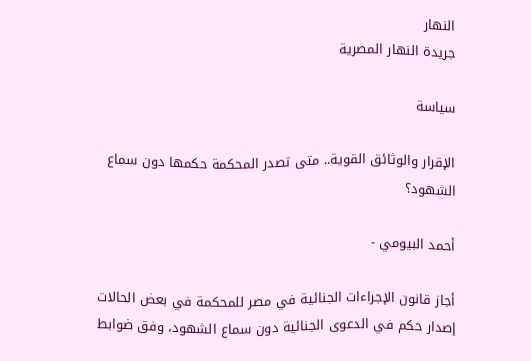النهار
جريدة النهار المصرية

سياسة

الإقرار والوثائق القوية.. متى تصدر المحكمة حكمها دون سماع الشهود؟

أحمد البيومي -

أجاز قانون الإجراءات الجنائية في مصر للمحكمة في بعض الحالات إصدار حكم في الدعوى الجنائية دون سماع الشهود، وفق ضوابط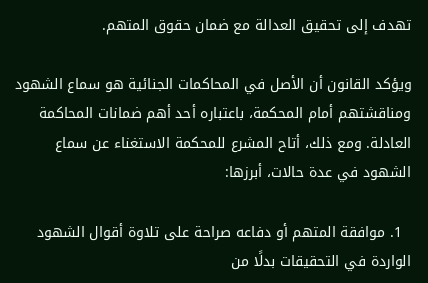تهدف إلى تحقيق العدالة مع ضمان حقوق المتهم.

ويؤكد القانون أن الأصل في المحاكمات الجنائية هو سماع الشهود ومناقشتهم أمام المحكمة، باعتباره أحد أهم ضمانات المحاكمة العادلة. ومع ذلك، أتاح المشرع للمحكمة الاستغناء عن سماع الشهود في عدة حالات، أبرزها:

  1. موافقة المتهم أو دفاعه صراحة على تلاوة أقوال الشهود الواردة في التحقيقات بدلًا من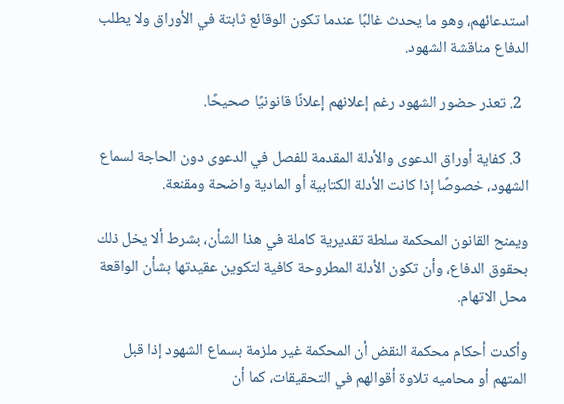استدعائهم، وهو ما يحدث غالبًا عندما تكون الوقائع ثابتة في الأوراق ولا يطلب الدفاع مناقشة الشهود.

  2. تعذر حضور الشهود رغم إعلانهم إعلانًا قانونيًا صحيحًا.

  3. كفاية أوراق الدعوى والأدلة المقدمة للفصل في الدعوى دون الحاجة لسماع الشهود، خصوصًا إذا كانت الأدلة الكتابية أو المادية واضحة ومقنعة.

ويمنح القانون المحكمة سلطة تقديرية كاملة في هذا الشأن، بشرط ألا يخل ذلك بحقوق الدفاع، وأن تكون الأدلة المطروحة كافية لتكوين عقيدتها بشأن الواقعة محل الاتهام.

وأكدت أحكام محكمة النقض أن المحكمة غير ملزمة بسماع الشهود إذا قبل المتهم أو محاميه تلاوة أقوالهم في التحقيقات، كما أن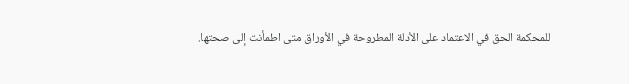للمحكمة الحق في الاعتماد على الأدلة المطروحة في الأوراق متى اطمأنت إلى صحتها.